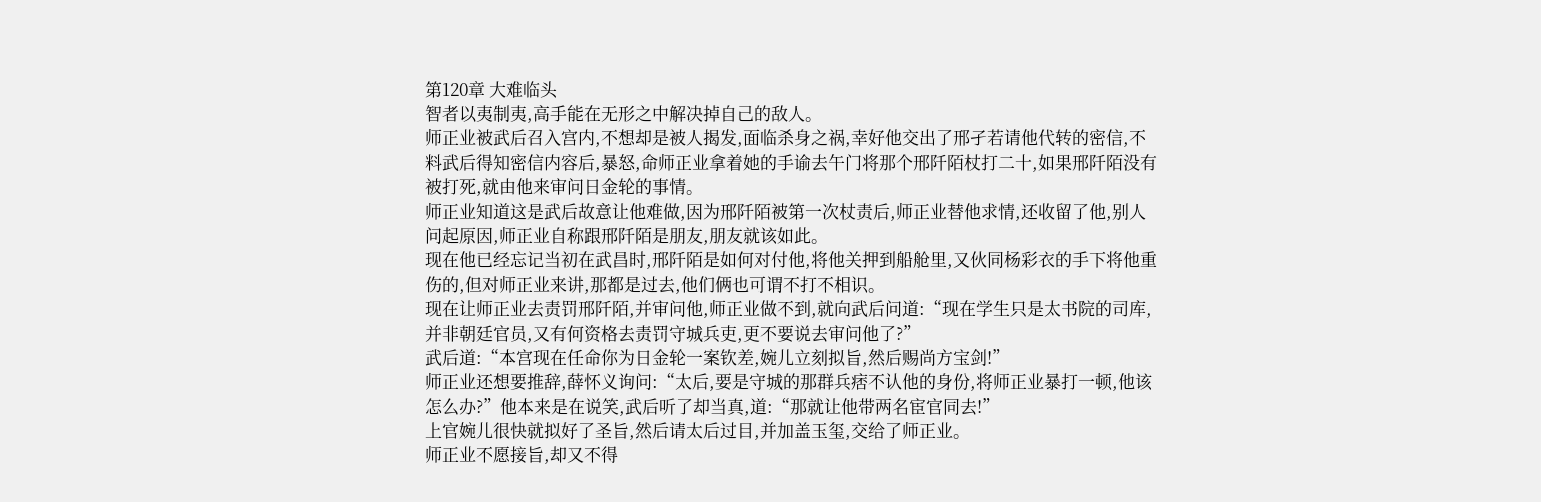第120章 大难临头
智者以夷制夷,高手能在无形之中解决掉自己的敌人。
师正业被武后召入宫内,不想却是被人揭发,面临杀身之祸,幸好他交出了邢孑若请他代转的密信,不料武后得知密信内容后,暴怒,命师正业拿着她的手谕去午门将那个邢阡陌杖打二十,如果邢阡陌没有被打死,就由他来审问日金轮的事情。
师正业知道这是武后故意让他难做,因为邢阡陌被第一次杖责后,师正业替他求情,还收留了他,别人问起原因,师正业自称跟邢阡陌是朋友,朋友就该如此。
现在他已经忘记当初在武昌时,邢阡陌是如何对付他,将他关押到船舱里,又伙同杨彩衣的手下将他重伤的,但对师正业来讲,那都是过去,他们俩也可谓不打不相识。
现在让师正业去责罚邢阡陌,并审问他,师正业做不到,就向武后问道:“现在学生只是太书院的司库,并非朝廷官员,又有何资格去责罚守城兵吏,更不要说去审问他了?”
武后道:“本宫现在任命你为日金轮一案钦差,婉儿立刻拟旨,然后赐尚方宝剑!”
师正业还想要推辞,薛怀义询问:“太后,要是守城的那群兵痞不认他的身份,将师正业暴打一顿,他该怎么办?”他本来是在说笑,武后听了却当真,道:“那就让他带两名宦官同去!”
上官婉儿很快就拟好了圣旨,然后请太后过目,并加盖玉玺,交给了师正业。
师正业不愿接旨,却又不得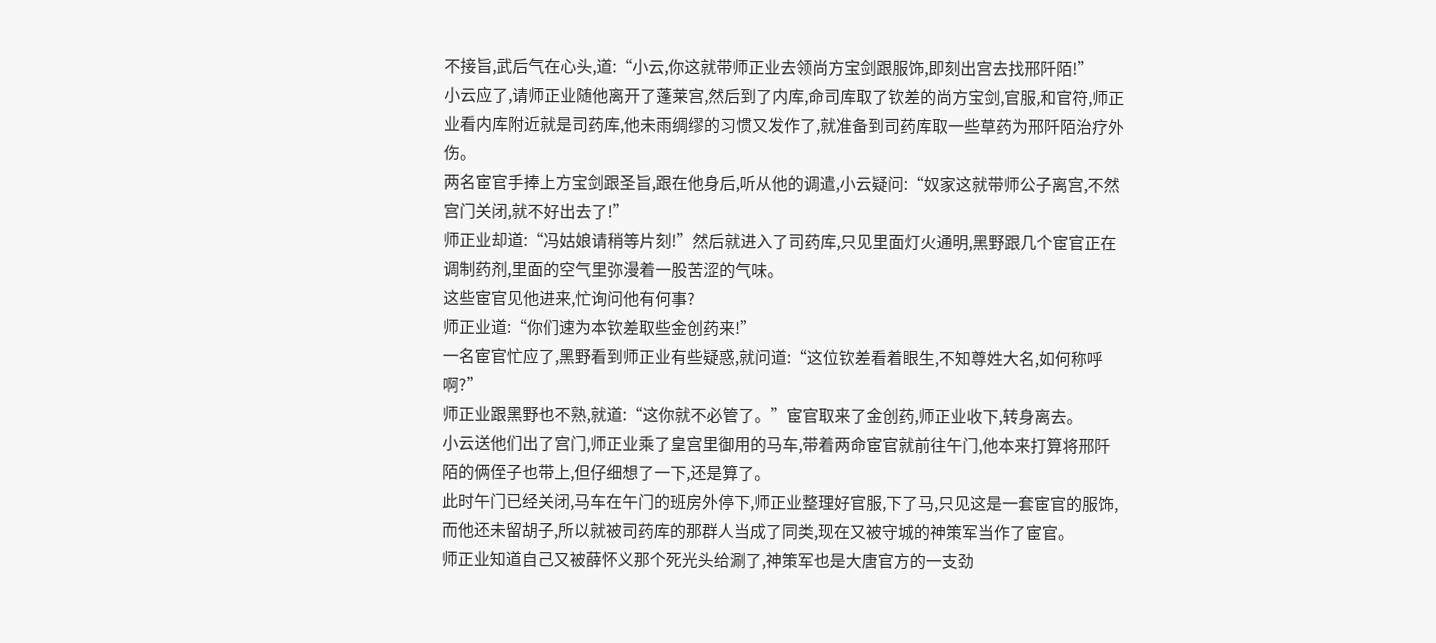不接旨,武后气在心头,道:“小云,你这就带师正业去领尚方宝剑跟服饰,即刻出宫去找邢阡陌!”
小云应了,请师正业随他离开了蓬莱宫,然后到了内库,命司库取了钦差的尚方宝剑,官服,和官符,师正业看内库附近就是司药库,他未雨绸缪的习惯又发作了,就准备到司药库取一些草药为邢阡陌治疗外伤。
两名宦官手捧上方宝剑跟圣旨,跟在他身后,听从他的调遣,小云疑问:“奴家这就带师公子离宫,不然宫门关闭,就不好出去了!”
师正业却道:“冯姑娘请稍等片刻!”然后就进入了司药库,只见里面灯火通明,黑野跟几个宦官正在调制药剂,里面的空气里弥漫着一股苦涩的气味。
这些宦官见他进来,忙询问他有何事?
师正业道:“你们速为本钦差取些金创药来!”
一名宦官忙应了,黑野看到师正业有些疑惑,就问道:“这位钦差看着眼生,不知尊姓大名,如何称呼啊?”
师正业跟黑野也不熟,就道:“这你就不必管了。”宦官取来了金创药,师正业收下,转身离去。
小云送他们出了宫门,师正业乘了皇宫里御用的马车,带着两命宦官就前往午门,他本来打算将邢阡陌的俩侄子也带上,但仔细想了一下,还是算了。
此时午门已经关闭,马车在午门的班房外停下,师正业整理好官服,下了马,只见这是一套宦官的服饰,而他还未留胡子,所以就被司药库的那群人当成了同类,现在又被守城的神策军当作了宦官。
师正业知道自己又被薛怀义那个死光头给涮了,神策军也是大唐官方的一支劲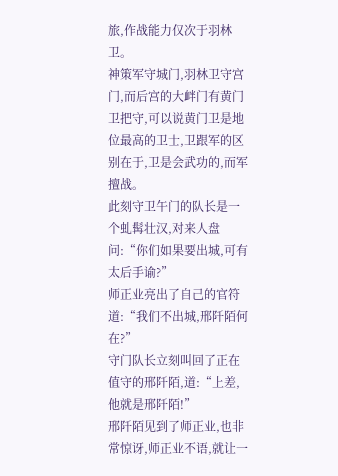旅,作战能力仅次于羽林卫。
神策军守城门,羽林卫守宫门,而后宫的大衅门有黄门卫把守,可以说黄门卫是地位最高的卫士,卫跟军的区别在于,卫是会武功的,而军擅战。
此刻守卫午门的队长是一个虬髯壮汉,对来人盘问:“你们如果要出城,可有太后手谕?”
师正业亮出了自己的官符道:“我们不出城,邢阡陌何在?”
守门队长立刻叫回了正在值守的邢阡陌,道:“上差,他就是邢阡陌!”
邢阡陌见到了师正业,也非常惊讶,师正业不语,就让一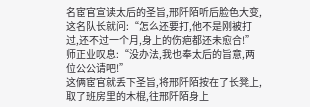名宦官宣读太后的圣旨,邢阡陌听后脸色大变,这名队长就问:“怎么还要打,他不是刚被打过,还不过一个月,身上的伤疤都还未愈合!”
师正业叹息:“没办法,我也奉太后的旨意,两位公公请吧!”
这俩宦官就丢下圣旨,将邢阡陌按在了长凳上,取了班房里的木棍,往邢阡陌身上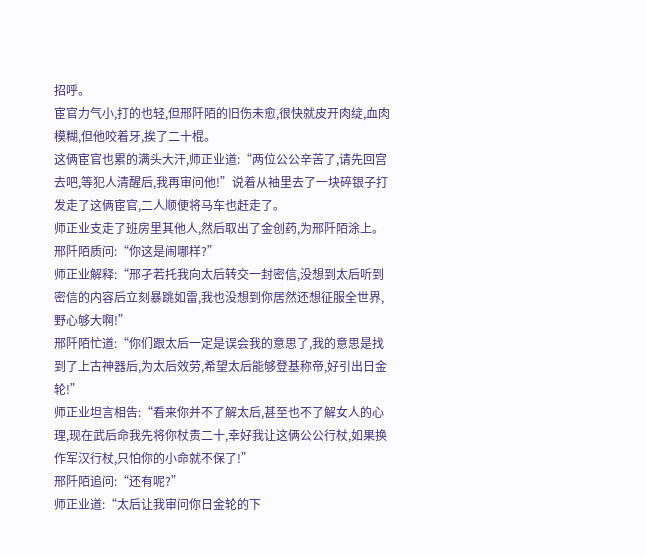招呼。
宦官力气小,打的也轻,但邢阡陌的旧伤未愈,很快就皮开肉绽,血肉模糊,但他咬着牙,挨了二十棍。
这俩宦官也累的满头大汗,师正业道:“两位公公辛苦了,请先回宫去吧,等犯人清醒后,我再审问他!”说着从袖里去了一块碎银子打发走了这俩宦官,二人顺便将马车也赶走了。
师正业支走了班房里其他人,然后取出了金创药,为邢阡陌涂上。
邢阡陌质问:“你这是闹哪样?”
师正业解释:“邢孑若托我向太后转交一封密信,没想到太后听到密信的内容后立刻暴跳如雷,我也没想到你居然还想征服全世界,野心够大啊!”
邢阡陌忙道:“你们跟太后一定是误会我的意思了,我的意思是找到了上古神器后,为太后效劳,希望太后能够登基称帝,好引出日金轮!”
师正业坦言相告:“看来你并不了解太后,甚至也不了解女人的心理,现在武后命我先将你杖责二十,幸好我让这俩公公行杖,如果换作军汉行杖,只怕你的小命就不保了!”
邢阡陌追问:“还有呢?”
师正业道:“太后让我审问你日金轮的下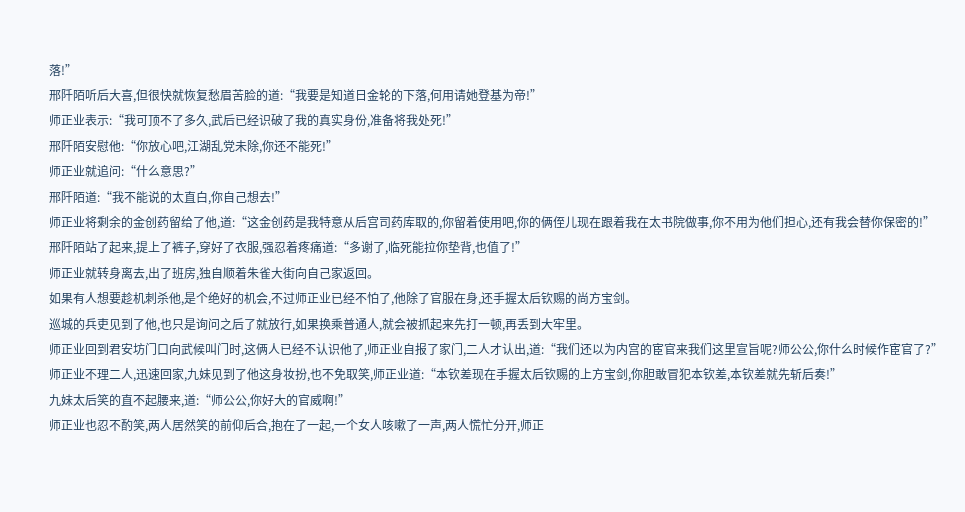落!”
邢阡陌听后大喜,但很快就恢复愁眉苦脸的道:“我要是知道日金轮的下落,何用请她登基为帝!”
师正业表示:“我可顶不了多久,武后已经识破了我的真实身份,准备将我处死!”
邢阡陌安慰他:“你放心吧,江湖乱党未除,你还不能死!”
师正业就追问:“什么意思?”
邢阡陌道:“我不能说的太直白,你自己想去!”
师正业将剩余的金创药留给了他,道:“这金创药是我特意从后宫司药库取的,你留着使用吧,你的俩侄儿现在跟着我在太书院做事,你不用为他们担心,还有我会替你保密的!”
邢阡陌站了起来,提上了裤子,穿好了衣服,强忍着疼痛道:“多谢了,临死能拉你垫背,也值了!”
师正业就转身离去,出了班房,独自顺着朱雀大街向自己家返回。
如果有人想要趁机刺杀他,是个绝好的机会,不过师正业已经不怕了,他除了官服在身,还手握太后钦赐的尚方宝剑。
巡城的兵吏见到了他,也只是询问之后了就放行,如果换乘普通人,就会被抓起来先打一顿,再丢到大牢里。
师正业回到君安坊门口向武候叫门时,这俩人已经不认识他了,师正业自报了家门,二人才认出,道:“我们还以为内宫的宦官来我们这里宣旨呢?师公公,你什么时候作宦官了?”
师正业不理二人,迅速回家,九妹见到了他这身妆扮,也不免取笑,师正业道:“本钦差现在手握太后钦赐的上方宝剑,你胆敢冒犯本钦差,本钦差就先斩后奏!”
九妹太后笑的直不起腰来,道:“师公公,你好大的官威啊!”
师正业也忍不酌笑,两人居然笑的前仰后合,抱在了一起,一个女人咳嗽了一声,两人慌忙分开,师正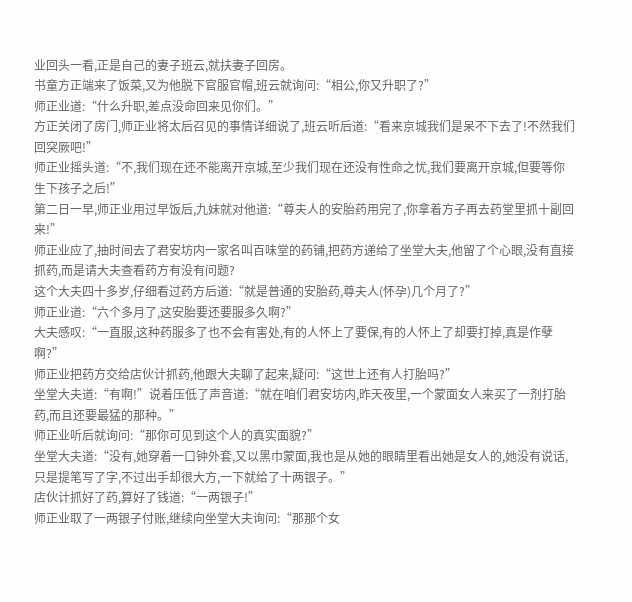业回头一看,正是自己的妻子班云,就扶妻子回房。
书童方正端来了饭菜,又为他脱下官服官帽,班云就询问:“相公,你又升职了?”
师正业道:“什么升职,差点没命回来见你们。”
方正关闭了房门,师正业将太后召见的事情详细说了,班云听后道:“看来京城我们是呆不下去了!不然我们回突厥吧!”
师正业摇头道:“不,我们现在还不能离开京城,至少我们现在还没有性命之忧,我们要离开京城,但要等你生下孩子之后!”
第二日一早,师正业用过早饭后,九妹就对他道:“尊夫人的安胎药用完了,你拿着方子再去药堂里抓十副回来!”
师正业应了,抽时间去了君安坊内一家名叫百味堂的药铺,把药方递给了坐堂大夫,他留了个心眼,没有直接抓药,而是请大夫查看药方有没有问题?
这个大夫四十多岁,仔细看过药方后道:“就是普通的安胎药,尊夫人(怀孕)几个月了?”
师正业道:“六个多月了,这安胎要还要服多久啊?”
大夫感叹:“一直服,这种药服多了也不会有害处,有的人怀上了要保,有的人怀上了却要打掉,真是作孽啊?”
师正业把药方交给店伙计抓药,他跟大夫聊了起来,疑问:“这世上还有人打胎吗?”
坐堂大夫道:“有啊!”说着压低了声音道:“就在咱们君安坊内,昨天夜里,一个蒙面女人来买了一剂打胎药,而且还要最猛的那种。”
师正业听后就询问:“那你可见到这个人的真实面貌?”
坐堂大夫道:“没有,她穿着一口钟外套,又以黑巾蒙面,我也是从她的眼睛里看出她是女人的,她没有说话,只是提笔写了字,不过出手却很大方,一下就给了十两银子。”
店伙计抓好了药,算好了钱道:“一两银子!”
师正业取了一两银子付账,继续向坐堂大夫询问:“那那个女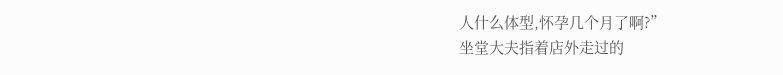人什么体型,怀孕几个月了啊?”
坐堂大夫指着店外走过的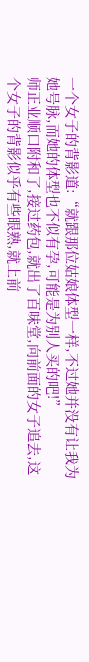一个女子的背影道:“就跟那位姑娘体型一样,不过她并没有让我为她号脉,而她的体型也不似有孕,可能是为别人买的吧!”
师正业顺口附和了,接过药包,就出了百味堂,向前面的女子追去,这个女子的背影似乎有些眼熟,就上前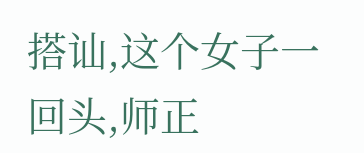搭讪,这个女子一回头,师正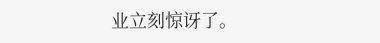业立刻惊讶了。